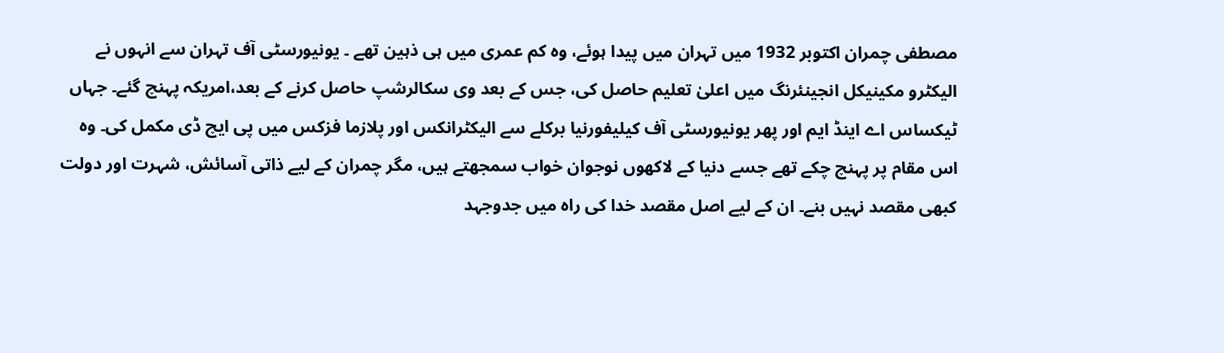مصطفی چمران اکتوبر 1932 میں تہران میں پیدا ہوئے، وہ کم عمری میں ہی ذہین تھے ۔ یونیورسٹی آف تہران سے انہوں نے الیکٹرو مکینیکل انجینئرنگ میں اعلیٰ تعلیم حاصل کی، جس کے بعد وی سکالرشپ حاصل کرنے کے بعد،امریکہ پہنچ گئے۔ جہاں ٹیکساس اے اینڈ ایم اور پھر یونیورسٹی آف کیلیفورنیا برکلے سے الیکٹرانکس اور پلازما فزکس میں پی ایچ ڈی مکمل کی۔ وہ اس مقام پر پہنچ چکے تھے جسے دنیا کے لاکھوں نوجوان خواب سمجھتے ہیں، مگر چمران کے لیے ذاتی آسائش، شہرت اور دولت کبھی مقصد نہیں بنے۔ ان کے لیے اصل مقصد خدا کی راہ میں جدوجہد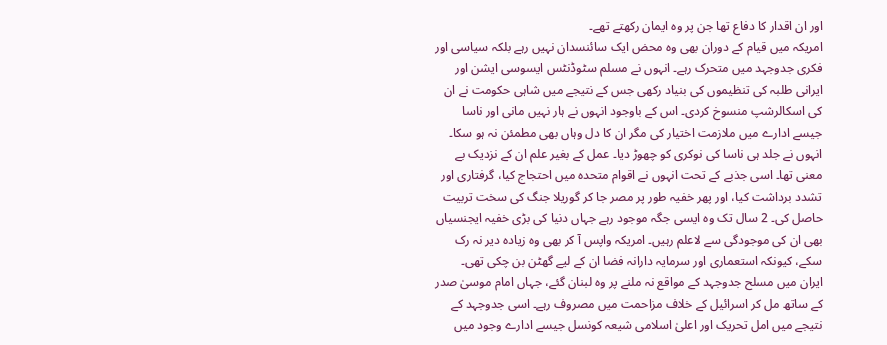اور ان اقدار کا دفاع تھا جن پر وہ ایمان رکھتے تھے۔
امریکہ میں قیام کے دوران بھی وہ محض ایک سائنسدان نہیں رہے بلکہ سیاسی اور فکری جدوجہد میں متحرک رہے۔ انہوں نے مسلم سٹوڈنٹس ایسوسی ایشن اور ایرانی طلبہ کی تنظیموں کی بنیاد رکھی جس کے نتیجے میں شاہی حکومت نے ان کی اسکالرشپ منسوخ کردی۔ اس کے باوجود انہوں نے ہار نہیں مانی اور ناسا جیسے ادارے میں ملازمت اختیار کی مگر ان کا دل وہاں بھی مطمئن نہ ہو سکا۔ انہوں نے جلد ہی ناسا کی نوکری کو چھوڑ دیا۔ عمل کے بغیر علم ان کے نزدیک بے معنی تھا۔ اسی جذبے کے تحت انہوں نے اقوام متحدہ میں احتجاج کیا، گرفتاری اور تشدد برداشت کیا، اور پھر خفیہ طور پر مصر جا کر گوریلا جنگ کی سخت تربیت حاصل کی۔ 2 سال تک وہ ایسی جگہ موجود رہے جہاں دنیا کی بڑی خفیہ ایجنسیاں بھی ان کی موجودگی سے لاعلم رہیں۔ امریکہ واپس آ کر بھی وہ زیادہ دیر نہ رک سکے، کیونکہ استعماری اور سرمایہ دارانہ فضا ان کے لیے گھٹن بن چکی تھی۔
ایران میں مسلح جدوجہد کے مواقع نہ ملنے پر وہ لبنان گئے، جہاں امام موسیٰ صدر کے ساتھ مل کر اسرائیل کے خلاف مزاحمت میں مصروف رہے۔ اسی جدوجہد کے نتیجے میں امل تحریک اور اعلیٰ اسلامی شیعہ کونسل جیسے ادارے وجود میں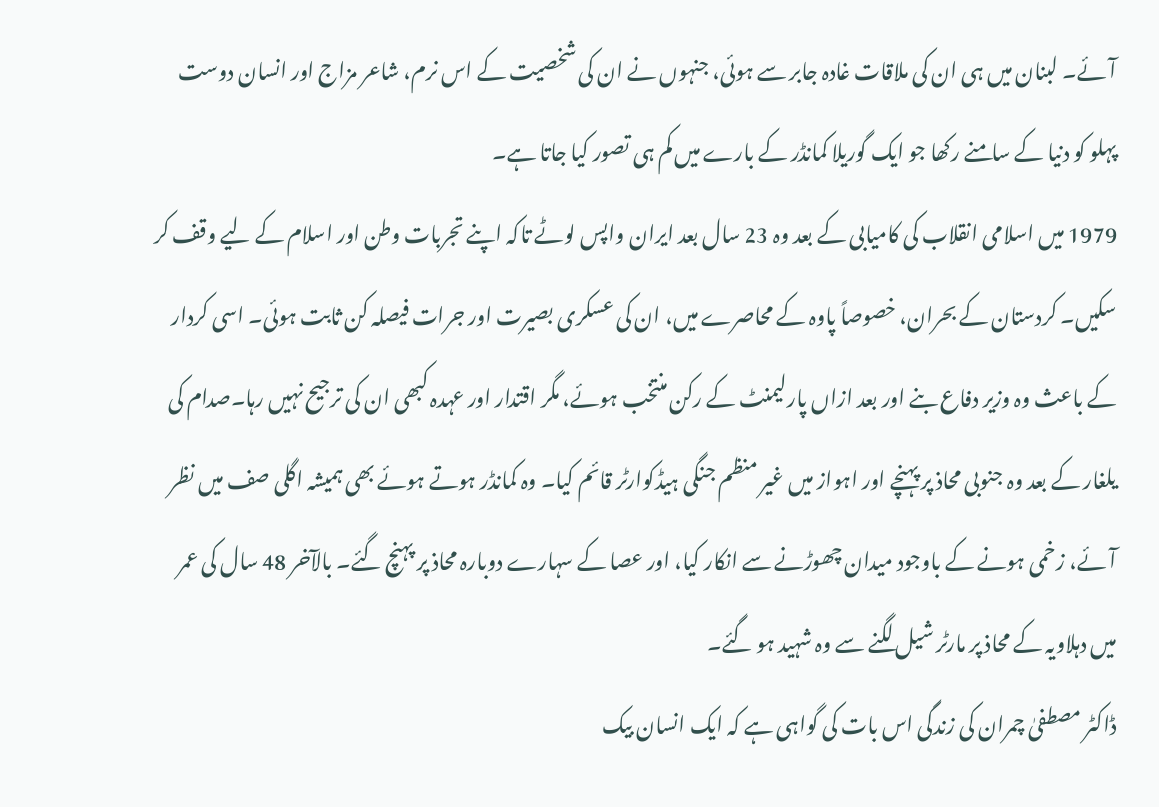آئے۔ لبنان میں ہی ان کی ملاقات غادہ جابر سے ہوئی، جنہوں نے ان کی شخصیت کے اس نرم، شاعر مزاج اور انسان دوست پہلو کو دنیا کے سامنے رکھا جو ایک گوریلا کمانڈر کے بارے میں کم ہی تصور کیا جاتا ہے۔
1979 میں اسلامی انقلاب کی کامیابی کے بعد وہ 23 سال بعد ایران واپس لوٹے تاکہ اپنے تجربات وطن اور اسلام کے لیے وقف کر سکیں۔ کردستان کے بحران، خصوصاً پاوہ کے محاصرے میں، ان کی عسکری بصیرت اور جرات فیصلہ کن ثابت ہوئی۔ اسی کردار کے باعث وہ وزیر دفاع بنے اور بعد ازاں پارلیمنٹ کے رکن منتخب ہوئے، مگر اقتدار اور عہدہ کبھی ان کی ترجیح نہیں رہا۔صدام کی یلغار کے بعد وہ جنوبی محاذ پر پہنچے اور اہواز میں غیر منظم جنگی ہیڈکوارٹر قائم کیا۔ وہ کمانڈر ہوتے ہوئے بھی ہمیشہ اگلی صف میں نظر آئے، زخمی ہونے کے باوجود میدان چھوڑنے سے انکار کیا، اور عصا کے سہارے دوبارہ محاذ پر پہنچ گئے۔ بالآخر 48 سال کی عمر میں دہلاویہ کے محاذ پر مارٹر شیل لگنے سے وہ شہید ہو گئے۔
ڈاکٹر مصطفیٰ چمران کی زندگی اس بات کی گواہی ہے کہ ایک انسان بیک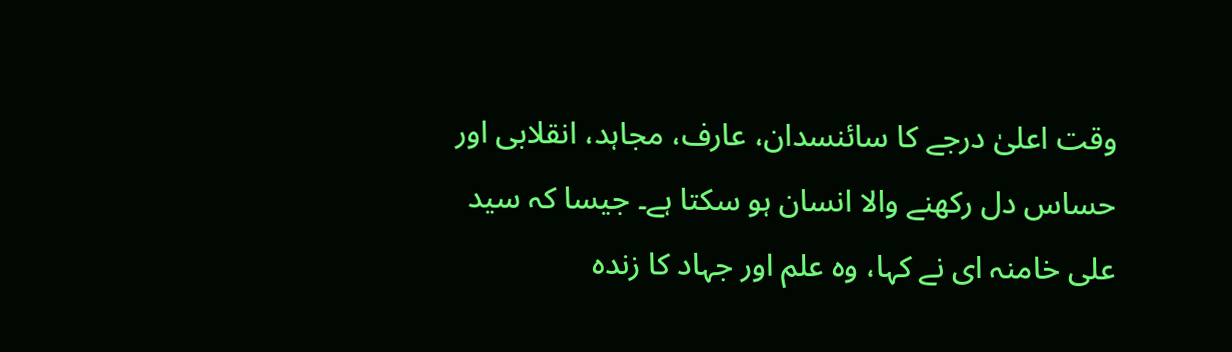وقت اعلیٰ درجے کا سائنسدان، عارف، مجاہد، انقلابی اور حساس دل رکھنے والا انسان ہو سکتا ہے۔ جیسا کہ سید علی خامنہ ای نے کہا، وہ علم اور جہاد کا زندہ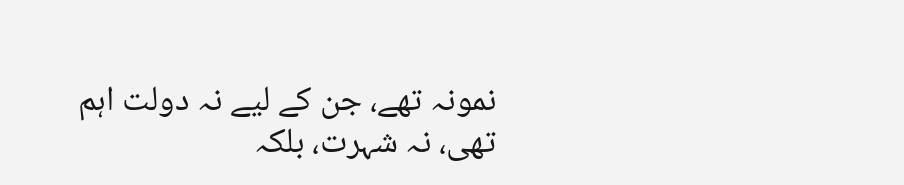نمونہ تھے، جن کے لیے نہ دولت اہم تھی، نہ شہرت، بلکہ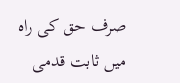صرف حق کی راہ میں ثابت قدمی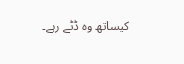کیساتھ وہ ڈٹے رہے۔